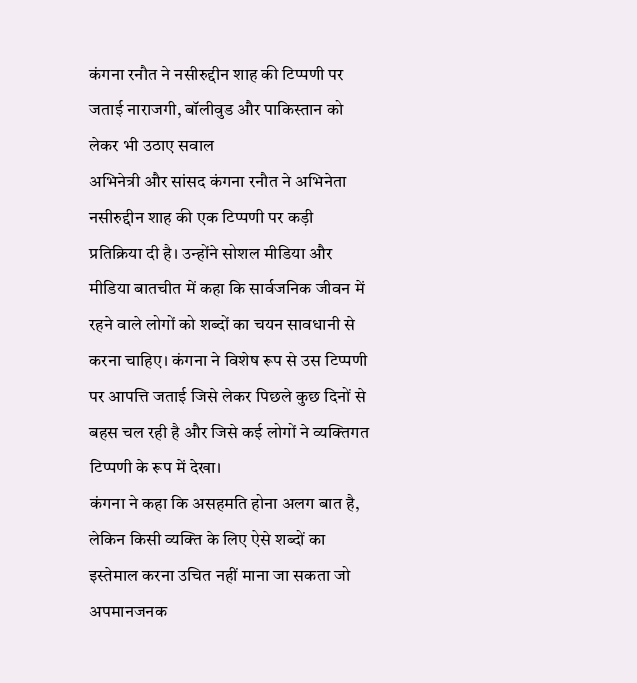कंगना रनौत ने नसीरुद्दीन शाह की टिप्पणी पर जताई नाराजगी, बॉलीवुड और पाकिस्तान को लेकर भी उठाए सवाल
अभिनेत्री और सांसद कंगना रनौत ने अभिनेता नसीरुद्दीन शाह की एक टिप्पणी पर कड़ी प्रतिक्रिया दी है। उन्होंने सोशल मीडिया और मीडिया बातचीत में कहा कि सार्वजनिक जीवन में रहने वाले लोगों को शब्दों का चयन सावधानी से करना चाहिए। कंगना ने विशेष रूप से उस टिप्पणी पर आपत्ति जताई जिसे लेकर पिछले कुछ दिनों से बहस चल रही है और जिसे कई लोगों ने व्यक्तिगत टिप्पणी के रूप में देखा।
कंगना ने कहा कि असहमति होना अलग बात है, लेकिन किसी व्यक्ति के लिए ऐसे शब्दों का इस्तेमाल करना उचित नहीं माना जा सकता जो अपमानजनक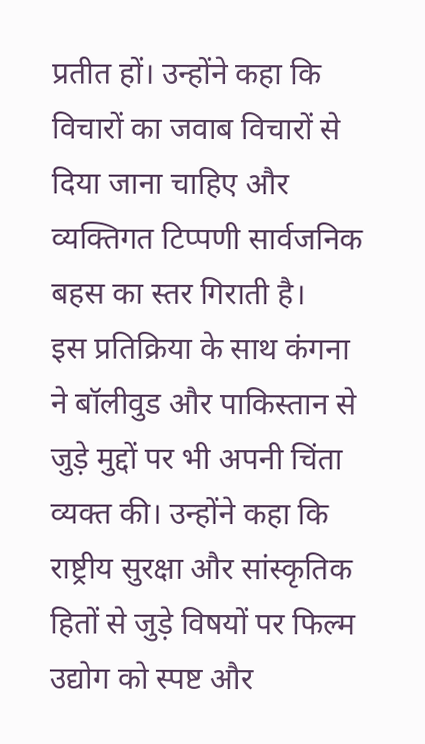प्रतीत हों। उन्होंने कहा कि विचारों का जवाब विचारों से दिया जाना चाहिए और व्यक्तिगत टिप्पणी सार्वजनिक बहस का स्तर गिराती है।
इस प्रतिक्रिया के साथ कंगना ने बॉलीवुड और पाकिस्तान से जुड़े मुद्दों पर भी अपनी चिंता व्यक्त की। उन्होंने कहा कि राष्ट्रीय सुरक्षा और सांस्कृतिक हितों से जुड़े विषयों पर फिल्म उद्योग को स्पष्ट और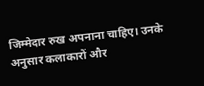जिम्मेदार रुख अपनाना चाहिए। उनके अनुसार कलाकारों और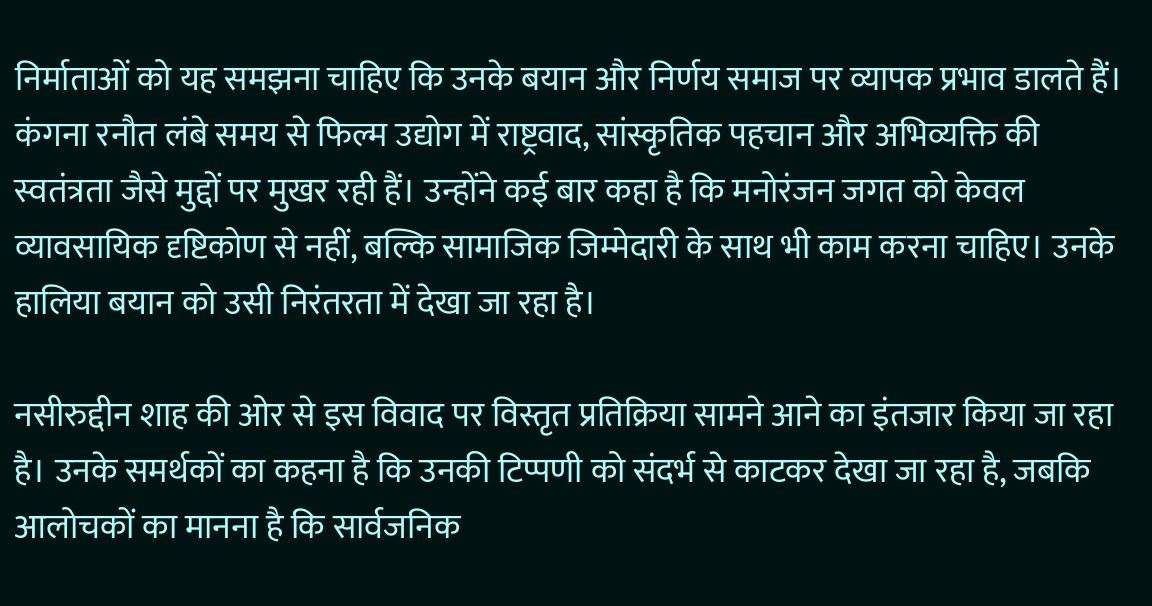निर्माताओं को यह समझना चाहिए कि उनके बयान और निर्णय समाज पर व्यापक प्रभाव डालते हैं।
कंगना रनौत लंबे समय से फिल्म उद्योग में राष्ट्रवाद, सांस्कृतिक पहचान और अभिव्यक्ति की स्वतंत्रता जैसे मुद्दों पर मुखर रही हैं। उन्होंने कई बार कहा है कि मनोरंजन जगत को केवल व्यावसायिक दृष्टिकोण से नहीं, बल्कि सामाजिक जिम्मेदारी के साथ भी काम करना चाहिए। उनके हालिया बयान को उसी निरंतरता में देखा जा रहा है।

नसीरुद्दीन शाह की ओर से इस विवाद पर विस्तृत प्रतिक्रिया सामने आने का इंतजार किया जा रहा है। उनके समर्थकों का कहना है कि उनकी टिप्पणी को संदर्भ से काटकर देखा जा रहा है, जबकि आलोचकों का मानना है कि सार्वजनिक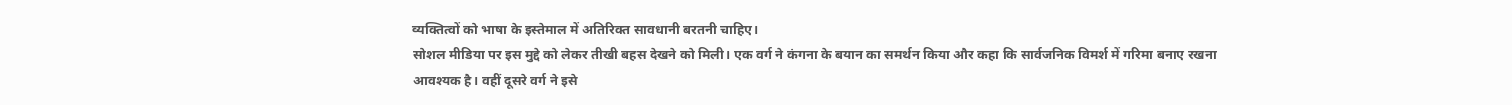व्यक्तित्वों को भाषा के इस्तेमाल में अतिरिक्त सावधानी बरतनी चाहिए।
सोशल मीडिया पर इस मुद्दे को लेकर तीखी बहस देखने को मिली। एक वर्ग ने कंगना के बयान का समर्थन किया और कहा कि सार्वजनिक विमर्श में गरिमा बनाए रखना आवश्यक है। वहीं दूसरे वर्ग ने इसे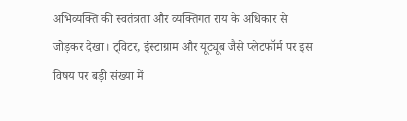अभिव्यक्ति की स्वतंत्रता और व्यक्तिगत राय के अधिकार से जोड़कर देखा। ट्विटर, इंस्टाग्राम और यूट्यूब जैसे प्लेटफॉर्म पर इस विषय पर बड़ी संख्या में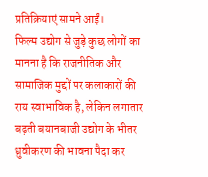प्रतिक्रियाएं सामने आईं।
फिल्म उद्योग से जुड़े कुछ लोगों का मानना है कि राजनीतिक और सामाजिक मुद्दों पर कलाकारों की राय स्वाभाविक है, लेकिन लगातार बढ़ती बयानबाजी उद्योग के भीतर ध्रुवीकरण की भावना पैदा कर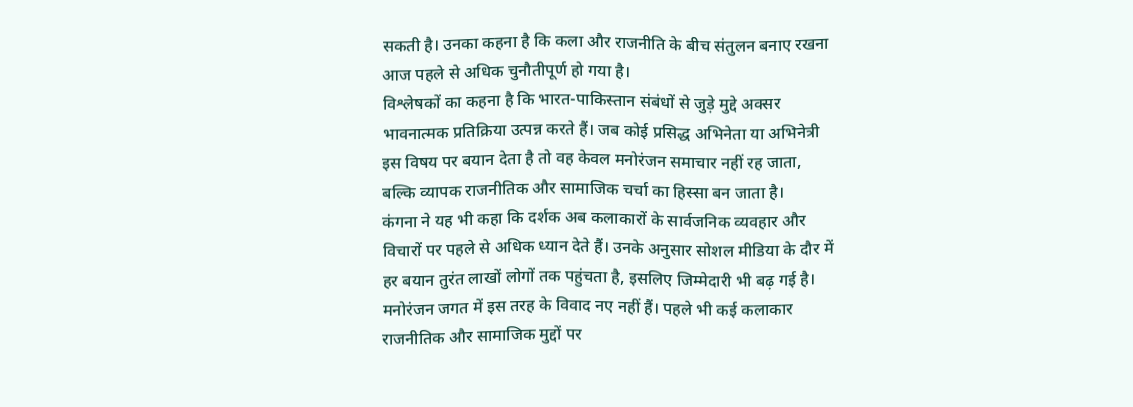सकती है। उनका कहना है कि कला और राजनीति के बीच संतुलन बनाए रखना आज पहले से अधिक चुनौतीपूर्ण हो गया है।
विश्लेषकों का कहना है कि भारत-पाकिस्तान संबंधों से जुड़े मुद्दे अक्सर भावनात्मक प्रतिक्रिया उत्पन्न करते हैं। जब कोई प्रसिद्ध अभिनेता या अभिनेत्री इस विषय पर बयान देता है तो वह केवल मनोरंजन समाचार नहीं रह जाता, बल्कि व्यापक राजनीतिक और सामाजिक चर्चा का हिस्सा बन जाता है।
कंगना ने यह भी कहा कि दर्शक अब कलाकारों के सार्वजनिक व्यवहार और विचारों पर पहले से अधिक ध्यान देते हैं। उनके अनुसार सोशल मीडिया के दौर में हर बयान तुरंत लाखों लोगों तक पहुंचता है, इसलिए जिम्मेदारी भी बढ़ गई है।
मनोरंजन जगत में इस तरह के विवाद नए नहीं हैं। पहले भी कई कलाकार राजनीतिक और सामाजिक मुद्दों पर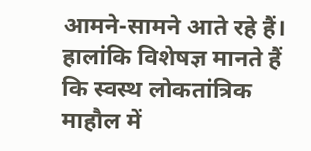आमने-सामने आते रहे हैं। हालांकि विशेषज्ञ मानते हैं कि स्वस्थ लोकतांत्रिक माहौल में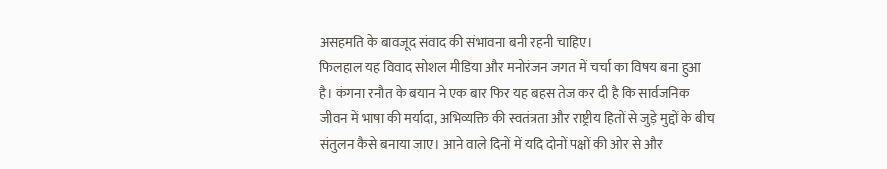असहमति के बावजूद संवाद की संभावना बनी रहनी चाहिए।
फिलहाल यह विवाद सोशल मीडिया और मनोरंजन जगत में चर्चा का विषय बना हुआ है। कंगना रनौत के बयान ने एक बार फिर यह बहस तेज कर दी है कि सार्वजनिक जीवन में भाषा की मर्यादा, अभिव्यक्ति की स्वतंत्रता और राष्ट्रीय हितों से जुड़े मुद्दों के बीच संतुलन कैसे बनाया जाए। आने वाले दिनों में यदि दोनों पक्षों की ओर से और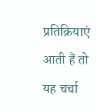प्रतिक्रियाएं आती हैं तो यह चर्चा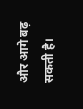और आगे बढ़ सकती है।